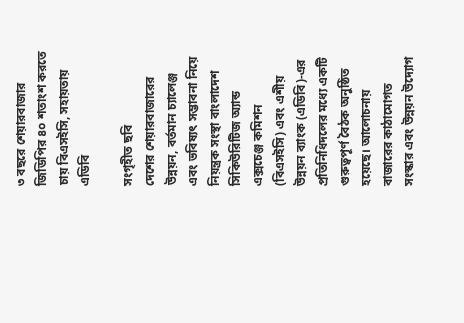৩ বছরে শেয়ারবাজার জিডিপির ৪০ শতাংশ করতে চায় বিএসইসি, সহায়তায় এডিবি

সংগৃহীত ছবি
দেশের শেয়ারবাজারের উন্নয়ন, বর্তমান চ্যালেঞ্জ এবং ভবিষ্যৎ সম্ভাবনা নিয়ে নিয়ন্ত্রক সংস্থা বাংলাদেশ সিকিউরিটিজ অ্যান্ড এক্সচেঞ্জ কমিশন (বিএসইসি) এবং এশীয় উন্নয়ন ব্যাংক (এডিবি)-এর প্রতিনিধিদলের মধ্যে একটি গুরুত্বপূর্ণ বৈঠক অনুষ্ঠিত হয়েছে। আলোচনায় বাজারের কাঠামোগত সংস্কার এবং উন্নয়ন উদ্যোগ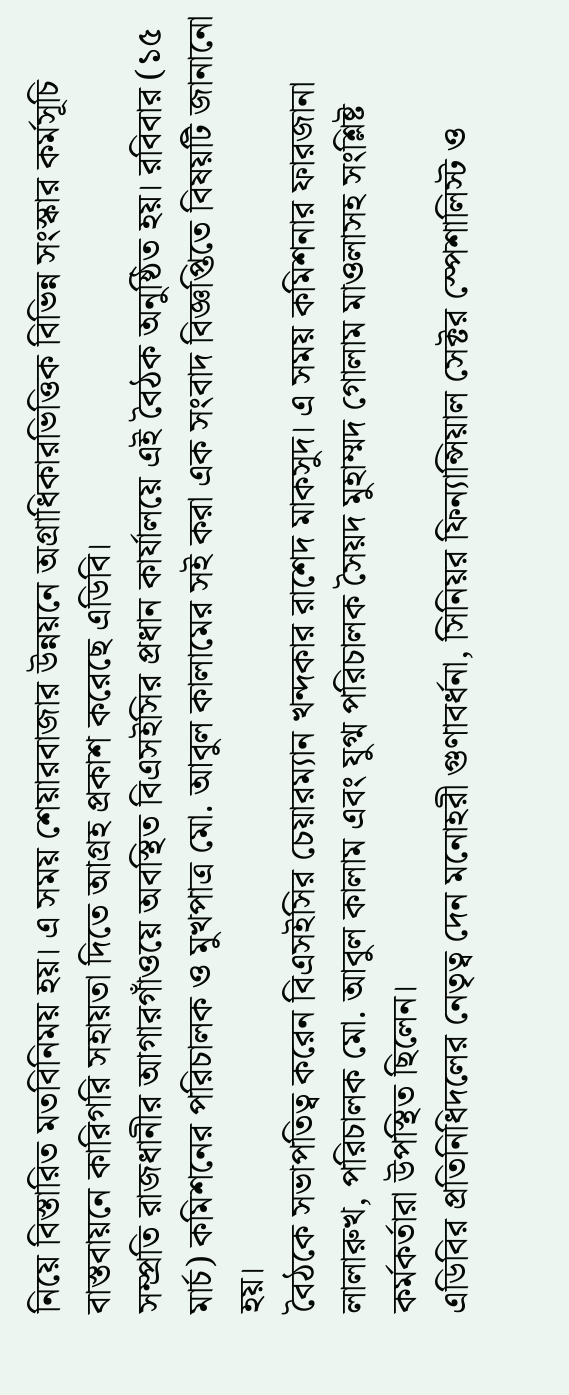নিয়ে বিস্তারিত মতবিনিময় হয়। এ সময় শেয়ারবাজার উন্নয়নে অগ্রাধিকারভিত্তিক বিভিন্ন সংস্কার কর্মসূচি বাস্তবায়নে কারিগরি সহায়তা দিতে আগ্রহ প্রকাশ করেছে এডিবি।
সম্প্রতি রাজধানীর আগারগাঁওয়ে অবস্থিত বিএসইসির প্রধান কার্যালয়ে এই বৈঠক অনুষ্ঠিত হয়। রবিবার (১৫ মার্চ) কমিশনের পরিচালক ও মুখপাত্র মো. আবুল কালামের সই করা এক সংবাদ বিজ্ঞপ্তিতে বিষয়টি জানানো হয়।
বৈঠকে সভাপতিত্ব করেন বিএসইসির চেয়ারম্যান খন্দকার রাশেদ মাকসুদ। এ সময় কমিশনার ফারজানা লালারুখ, পরিচালক মো. আবুল কালাম এবং যুগ্ম পরিচালক সৈয়দ মুহাম্মদ গোলাম মাওলাসহ সংশ্লিষ্ট কর্মকর্তারা উপস্থিত ছিলেন।
এডিবির প্রতিনিধিদলের নেতৃত্ব দেন মনোহরী গুণাবর্ধনা, সিনিয়র ফিন্যান্সিয়াল সেক্টর স্পেশালিস্ট ও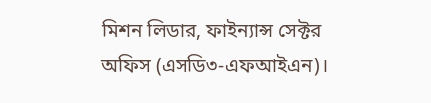মিশন লিডার, ফাইন্যান্স সেক্টর অফিস (এসডি৩-এফআইএন)।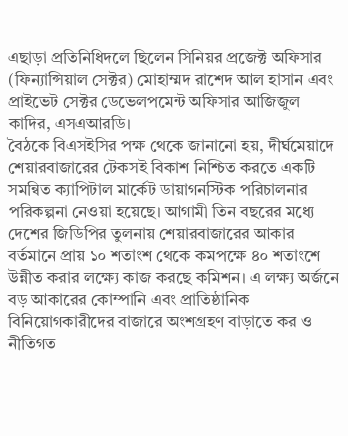এছাড়া প্রতিনিধিদলে ছিলেন সিনিয়র প্রজেক্ট অফিসার (ফিন্যান্সিয়াল সেক্টর) মোহাম্মদ রাশেদ আল হাসান এবং প্রাইভেট সেক্টর ডেভেলপমেন্ট অফিসার আজিজুল কাদির, এসএআরডি।
বৈঠকে বিএসইসির পক্ষ থেকে জানানো হয়, দীর্ঘমেয়াদে শেয়ারবাজারের টেকসই বিকাশ নিশ্চিত করতে একটি সমন্বিত ক্যাপিটাল মার্কেট ডায়াগনস্টিক পরিচালনার পরিকল্পনা নেওয়া হয়েছে। আগামী তিন বছরের মধ্যে দেশের জিডিপির তুলনায় শেয়ারবাজারের আকার বর্তমানে প্রায় ১০ শতাংশ থেকে কমপক্ষে ৪০ শতাংশে উন্নীত করার লক্ষ্যে কাজ করছে কমিশন। এ লক্ষ্য অর্জনে বড় আকারের কোম্পানি এবং প্রাতিষ্ঠানিক বিনিয়োগকারীদের বাজারে অংশগ্রহণ বাড়াতে কর ও নীতিগত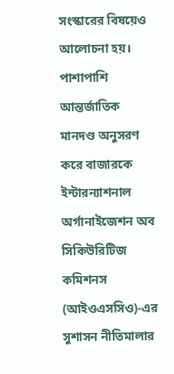সংস্কারের বিষয়েও আলোচনা হয়। পাশাপাশি আন্তর্জাতিক মানদণ্ড অনুসরণ করে বাজারকে ইন্টারন্যাশনাল অর্গানাইজেশন অব সিকিউরিটিজ কমিশনস (আইওএসসিও)-এর সুশাসন নীতিমালার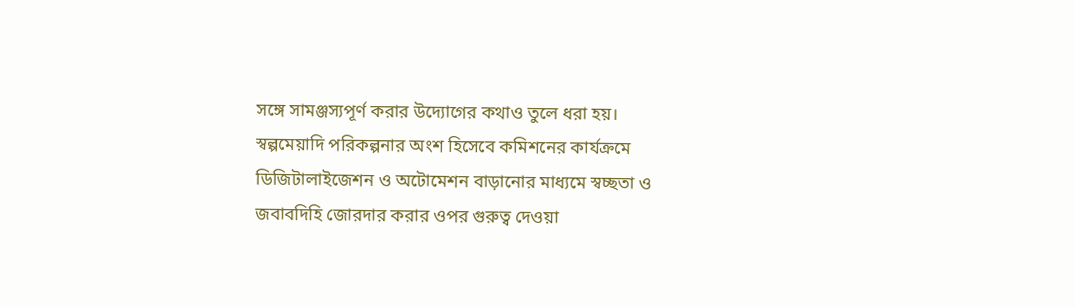সঙ্গে সামঞ্জস্যপূর্ণ করার উদ্যোগের কথাও তুলে ধরা হয়।
স্বল্পমেয়াদি পরিকল্পনার অংশ হিসেবে কমিশনের কার্যক্রমে ডিজিটালাইজেশন ও অটোমেশন বাড়ানোর মাধ্যমে স্বচ্ছতা ও জবাবদিহি জোরদার করার ওপর গুরুত্ব দেওয়া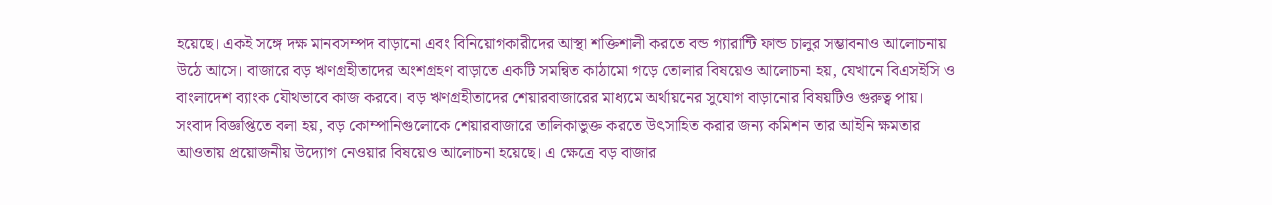হয়েছে। একই সঙ্গে দক্ষ মানবসম্পদ বাড়ানো এবং বিনিয়োগকারীদের আস্থা শক্তিশালী করতে বন্ড গ্যারান্টি ফান্ড চালুর সম্ভাবনাও আলোচনায় উঠে আসে। বাজারে বড় ঋণগ্রহীতাদের অংশগ্রহণ বাড়াতে একটি সমন্বিত কাঠামো গড়ে তোলার বিষয়েও আলোচনা হয়, যেখানে বিএসইসি ও বাংলাদেশ ব্যাংক যৌথভাবে কাজ করবে। বড় ঋণগ্রহীতাদের শেয়ারবাজারের মাধ্যমে অর্থায়নের সুযোগ বাড়ানোর বিষয়টিও গুরুত্ব পায়।
সংবাদ বিজ্ঞপ্তিতে বলা হয়, বড় কোম্পানিগুলোকে শেয়ারবাজারে তালিকাভুক্ত করতে উৎসাহিত করার জন্য কমিশন তার আইনি ক্ষমতার আওতায় প্রয়োজনীয় উদ্যোগ নেওয়ার বিষয়েও আলোচনা হয়েছে। এ ক্ষেত্রে বড় বাজার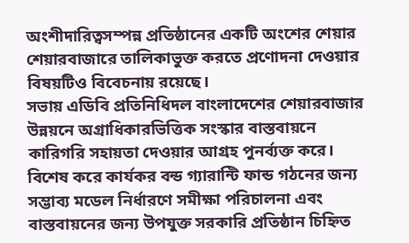অংশীদারিত্বসম্পন্ন প্রতিষ্ঠানের একটি অংশের শেয়ার শেয়ারবাজারে তালিকাভুক্ত করতে প্রণোদনা দেওয়ার বিষয়টিও বিবেচনায় রয়েছে।
সভায় এডিবি প্রতিনিধিদল বাংলাদেশের শেয়ারবাজার উন্নয়নে অগ্রাধিকারভিত্তিক সংস্কার বাস্তবায়নে কারিগরি সহায়তা দেওয়ার আগ্রহ পুনর্ব্যক্ত করে। বিশেষ করে কার্যকর বন্ড গ্যারান্টি ফান্ড গঠনের জন্য সম্ভাব্য মডেল নির্ধারণে সমীক্ষা পরিচালনা এবং বাস্তবায়নের জন্য উপযুক্ত সরকারি প্রতিষ্ঠান চিহ্নিত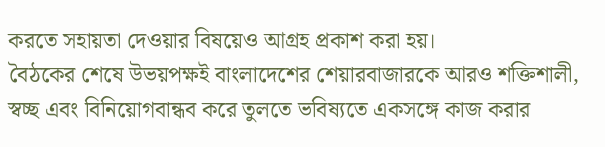করতে সহায়তা দেওয়ার বিষয়েও আগ্রহ প্রকাশ করা হয়।
বৈঠকের শেষে উভয়পক্ষই বাংলাদেশের শেয়ারবাজারকে আরও শক্তিশালী, স্বচ্ছ এবং বিনিয়োগবান্ধব করে তুলতে ভবিষ্যতে একসঙ্গে কাজ করার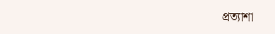প্রত্যাশা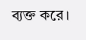ব্যক্ত করে।